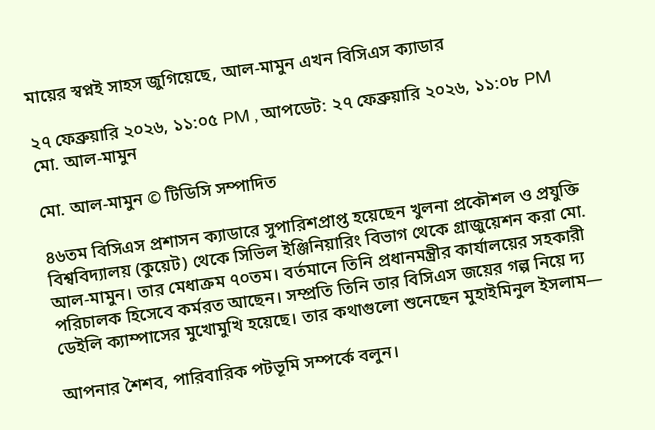মায়ের স্বপ্নই সাহস জুগিয়েছে, আল-মামুন এখন বিসিএস ক্যাডার

২৭ ফেব্রুয়ারি ২০২৬, ১১:০৫ PM , আপডেট: ২৭ ফেব্রুয়ারি ২০২৬, ১১:০৮ PM
মো. আল-মামুন

মো. আল-মামুন © টিডিসি সম্পাদিত

৪৬তম বিসিএস প্রশাসন ক্যাডারে সুপারিশপ্রাপ্ত হয়েছেন খুলনা প্রকৌশল ও প্রযুক্তি বিশ্ববিদ্যালয় (কুয়েট) থেকে সিভিল ইঞ্জিনিয়ারিং বিভাগ থেকে গ্রাজুয়েশন করা মো. আল-মামুন। তার মেধাক্রম ৭০তম। বর্তমানে তিনি প্রধানমন্ত্রীর কার্যালয়ের সহকারী পরিচালক হিসেবে কর্মরত আছেন। সম্প্রতি তিনি তার বিসিএস জয়ের গল্প নিয়ে দ্য ডেইলি ক্যাম্পাসের মুখোমুখি হয়েছে। তার কথাগুলো শুনেছেন মুহাইমিনুল ইসলাম—

আপনার শৈশব, পারিবারিক পটভূমি সম্পর্কে বলুন।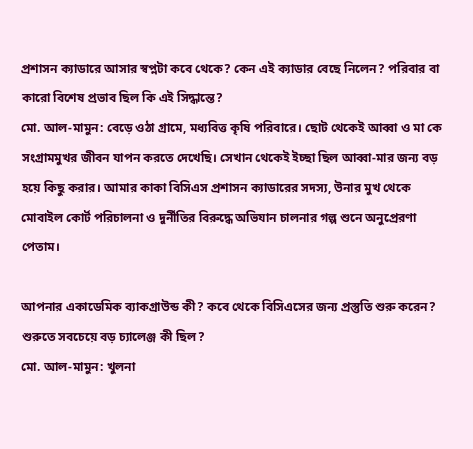প্রশাসন ক্যাডারে আসার স্বপ্নটা কবে থেকে? কেন এই ক্যাডার বেছে নিলেন? পরিবার বা কারো বিশেষ প্রভাব ছিল কি এই সিদ্ধান্তে?
মো. আল-মামুন: বেড়ে ওঠা গ্রামে, মধ্যবিত্ত কৃষি পরিবারে। ছোট থেকেই আব্বা ও মা কে সংগ্রামমুখর জীবন যাপন করতে দেখেছি। সেখান থেকেই ইচ্ছা ছিল আব্বা-মার জন্য বড় হয়ে কিছু করার। আমার কাকা বিসিএস প্রশাসন ক্যাডারের সদস্য, উনার মুখ থেকে মোবাইল কোর্ট পরিচালনা ও দুর্নীতির বিরুদ্ধে অভিযান চালনার গল্প শুনে অনুপ্রেরণা পেতাম।

আপনার একাডেমিক ব্যাকগ্রাউন্ড কী? কবে থেকে বিসিএসের জন্য প্রস্তুতি শুরু করেন? শুরুতে সবচেয়ে বড় চ্যালেঞ্জ কী ছিল?
মো. আল-মামুন: খুলনা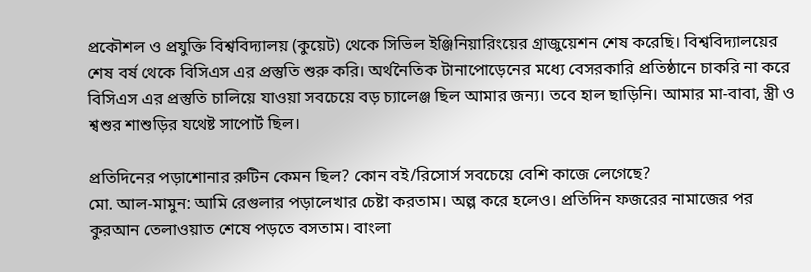প্রকৌশল ও প্রযুক্তি বিশ্ববিদ্যালয় (কুয়েট) থেকে সিভিল ইঞ্জিনিয়ারিংয়ের গ্রাজুয়েশন শেষ করেছি। বিশ্ববিদ্যালয়ের শেষ বর্ষ থেকে বিসিএস এর প্রস্তুতি শুরু করি। অর্থনৈতিক টানাপোড়েনের মধ্যে বেসরকারি প্রতিষ্ঠানে চাকরি না করে বিসিএস এর প্রস্তুতি চালিয়ে যাওয়া সবচেয়ে বড় চ্যালেঞ্জ ছিল আমার জন্য। তবে হাল ছাড়িনি। আমার মা-বাবা, স্ত্রী ও শ্বশুর শাশুড়ির যথেষ্ট সাপোর্ট ছিল।

প্রতিদিনের পড়াশোনার রুটিন কেমন ছিল? কোন বই/রিসোর্স সবচেয়ে বেশি কাজে লেগেছে?
মো. আল-মামুন: আমি রেগুলার পড়ালেখার চেষ্টা করতাম। অল্প করে হলেও। প্রতিদিন ফজরের নামাজের পর কুরআন তেলাওয়াত শেষে পড়তে বসতাম। বাংলা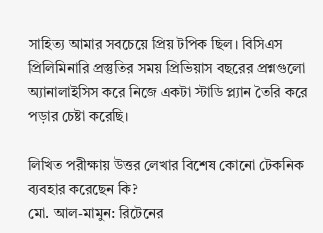সাহিত্য আমার সবচেয়ে প্রিয় টপিক ছিল। বিসিএস প্রিলিমিনারি প্রস্তুতির সময় প্রিভিয়াস বছরের প্রশ্নগুলো অ্যানালাইসিস করে নিজে একটা স্টাডি প্ল্যান তৈরি করে পড়ার চেষ্টা করেছি‌।

লিখিত পরীক্ষায় উত্তর লেখার বিশেষ কোনো টেকনিক ব্যবহার করেছেন কি?
মো. আল-মামুন: রিটেনের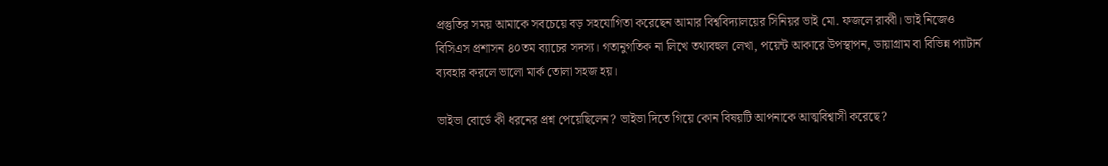প্রস্তুতির সময় আমাকে সবচেয়ে বড় সহযোগিতা করেছেন আমার বিশ্ববিদ্যালয়ের সিনিয়র ভাই মো. ফজলে রাব্বী। ভাই নিজেও বিসিএস প্রশাসন ৪০তম ব্যাচের সদস্য। গতানুগতিক না লিখে তথ্যবহুল লেখা, পয়েন্ট আকারে উপস্থাপন, ডায়াগ্রাম বা বিভিন্ন প্যাটার্ন ব্যবহার করলে ভালো মার্ক তোলা সহজ হয়।

ভাইভা বোর্ডে কী ধরনের প্রশ্ন পেয়েছিলেন? ভাইভা দিতে গিয়ে কোন বিষয়টি আপনাকে আত্মবিশ্বাসী করেছে?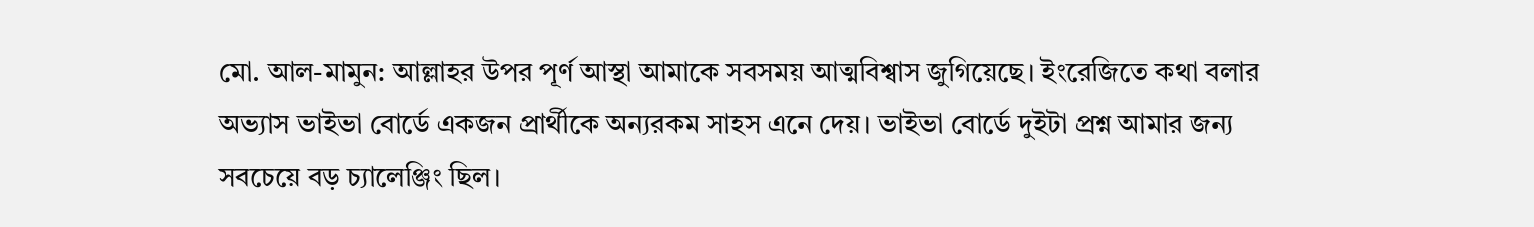মো. আল-মামুন: আল্লাহর উপর পূর্ণ আস্থা আমাকে সবসময় আত্মবিশ্বাস জুগিয়েছে। ইংরেজিতে কথা বলার অভ্যাস ভাইভা বোর্ডে একজন প্রার্থীকে অন্যরকম সাহস এনে দেয়। ভাইভা বোর্ডে দুইটা প্রশ্ন আমার জন্য সবচেয়ে বড় চ্যালেঞ্জিং ছিল।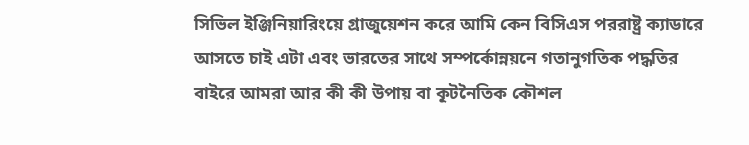সিভিল ইঞ্জিনিয়ারিংয়ে গ্রাজুয়েশন করে আমি কেন বিসিএস পররাষ্ট্র ক্যাডারে আসতে চাই এটা এবং ভারতের সাথে সম্পর্কোন্নয়নে গতানুগতিক পদ্ধতির‌ বাইরে আমরা আর কী কী উপায় বা কূটনৈতিক কৌশল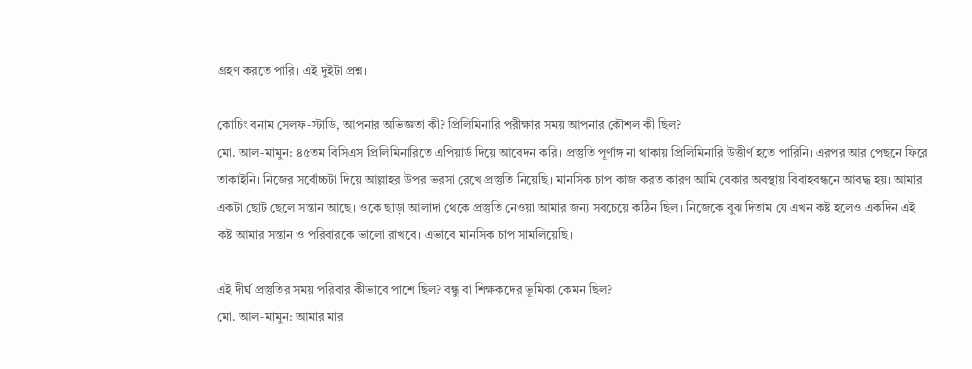গ্রহণ করতে পারি। এই দুইটা প্রশ্ন।

কোচিং বনাম সেলফ-স্টাডি, আপনার অভিজ্ঞতা কী? প্রিলিমিনারি পরীক্ষার সময় আপনার কৌশল কী ছিল?
মো. আল-মামুন: ৪৫তম বিসিএস প্রিলিমিনারিতে এপিয়ার্ড দিয়ে আবেদন করি। প্রস্তুতি পূর্ণাঙ্গ না থাকায় প্রিলিমিনারি উত্তীর্ণ হতে পারিনি। এরপর আর পেছনে ফিরে তাকাইনি। নিজের সর্বোচ্চটা দিয়ে আল্লাহর উপর ভরসা রেখে প্রস্তুতি নিয়েছি। মানসিক চাপ কাজ করত কারণ আমি বেকার অবস্থায় বিবাহবন্ধনে আবদ্ধ হয়। আমার একটা ছোট ছেলে সন্তান আছে। ওকে ছাড়া আলাদা থেকে প্রস্তুতি নেওয়া আমার জন্য সবচেয়ে কঠিন ছি‌ল। নিজেকে বুঝ‌ দিতাম যে এখন কষ্ট হলেও একদিন এই কষ্ট আমার সন্তান ও পরিবারকে ভালো রাখবে। এভাবে মানসিক চাপ সামলিয়েছি।

এই দীর্ঘ প্রস্তুতির সময় পরিবার কীভাবে পাশে ছিল? বন্ধু বা শিক্ষকদের ভূমিকা কেমন ছিল?
মো. আল-মামুন: আমার মার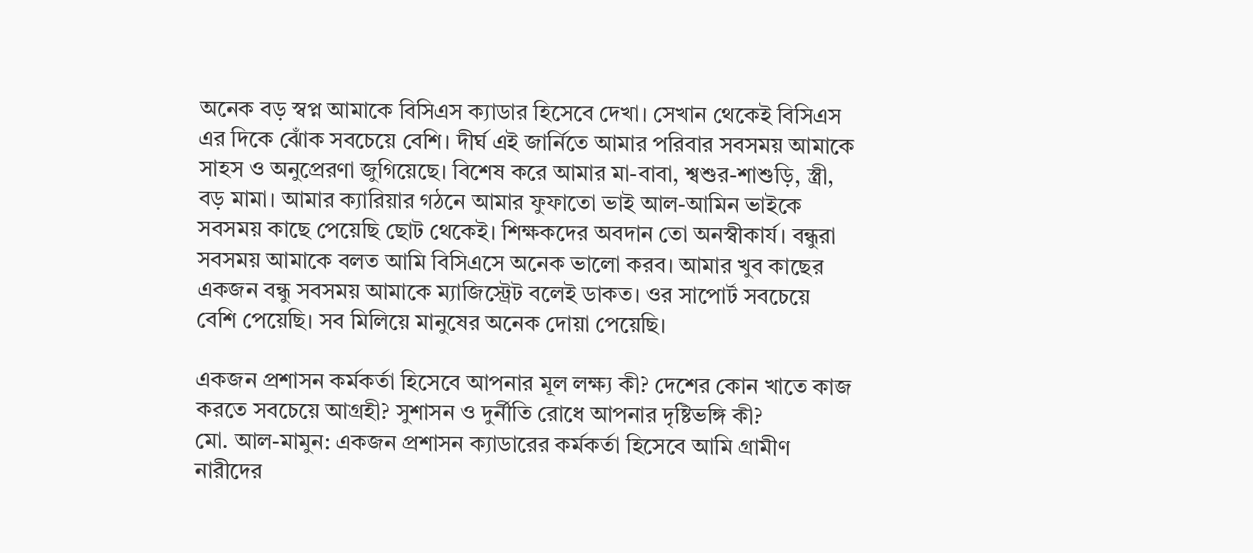অনেক বড় স্বপ্ন আমাকে বিসিএস ক্যাডার হিসেবে দেখা। সেখান থেকেই বিসিএস এর দিকে ঝোঁক সবচেয়ে বেশি। দীর্ঘ এই জার্নিতে আমার পরিবার সবসময় আমাকে সাহস ও অনুপ্রেরণা জুগিয়েছে। বিশেষ করে আমার মা-বাবা, শ্বশুর-শাশুড়ি, স্ত্রী, বড় মামা। আমার ক্যারিয়ার গঠনে আমার ফুফাতো ভাই আল-আমিন ভাইকে সবসময় কাছে পেয়েছি ছোট থেকেই। শিক্ষকদের অবদান তো অনস্বীকার্য। বন্ধুরা সবসময় আমাকে বলত আমি বিসিএসে অনেক ভালো করব। আমার খুব কাছের একজন বন্ধু সবসময় আমাকে ম্যাজিস্ট্রেট বলেই ডাকত। ওর সাপোর্ট সবচেয়ে বেশি পেয়েছি। সব মিলিয়ে মানুষের অনেক দোয়া পেয়েছি।

একজন প্রশাসন কর্মকর্তা হিসেবে আপনার মূল লক্ষ্য কী? দেশের কোন খাতে কাজ করতে সবচেয়ে আগ্রহী? সুশাসন ও দুর্নীতি রোধে আপনার দৃষ্টিভঙ্গি কী?
মো. আল-মামুন: একজন প্রশাসন ক্যাডারের কর্মকর্তা হিসেবে আমি গ্রামীণ নারীদের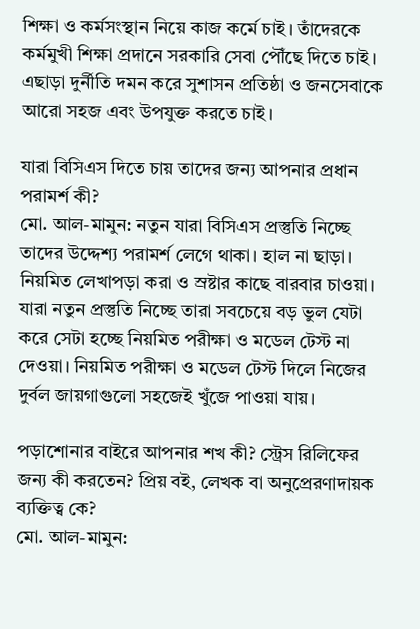শিক্ষা ও কর্মসংস্থান নিয়ে কাজ কর্মে চাই। তাঁদেরকে কর্মমুখী শিক্ষা প্রদানে সরকারি সেবা পৌঁছে দিতে চাই। এছাড়া দুর্নীতি দমন করে সুশাসন প্রতিষ্ঠা ও জনসেবাকে আরো সহজ এবং উপযুক্ত করতে চাই।

যারা বিসিএস দিতে চায় তাদের জন্য আপনার প্রধান পরামর্শ কী?
মো. আল-মামুন: নতুন যারা বিসিএস প্রস্তুতি নিচ্ছে তাদের উদ্দেশ্য পরামর্শ লেগে থাকা। হাল‌ না ছাড়া। নিয়মিত লেখাপড়া করা ও স্রষ্টার কাছে বারবার চাওয়া। যারা নতুন প্রস্তুতি নিচ্ছে তারা সবচেয়ে বড় ভুল যেটা করে সেটা হচ্ছে নিয়মিত পরীক্ষা ও মডেল টেস্ট না দেওয়া। নিয়মিত পরীক্ষা ও মডেল টেস্ট দিলে নিজের দুর্বল জায়গাগুলো সহজেই খুঁজে পাওয়া যায়।

পড়াশোনার বাইরে আপনার শখ কী? স্ট্রেস রিলিফের জন্য কী করতেন? প্রিয় বই, লেখক বা অনুপ্রেরণাদায়ক ব্যক্তিত্ব কে?
মো. আল-মামুন: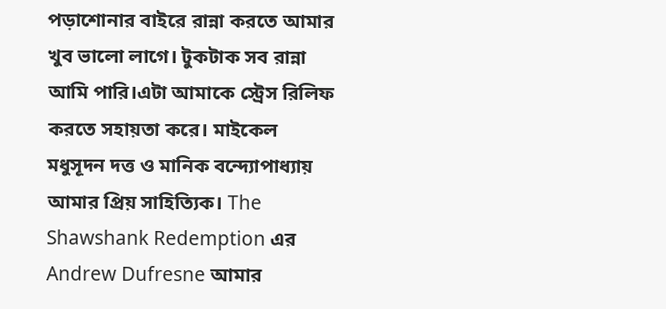পড়াশোনার বাইরে রান্না করতে আমার খুব ভালো লাগে। টুকটাক সব রান্না আমি পারি।এটা আমাকে স্ট্রেস রিলিফ করতে সহায়তা করে। মাইকেল মধুসূদন দত্ত ও মানিক বন্দ্যোপাধ্যায় আমার প্রিয় সাহিত্যিক। The Shawshank Redemption এর Andrew Dufresne আমার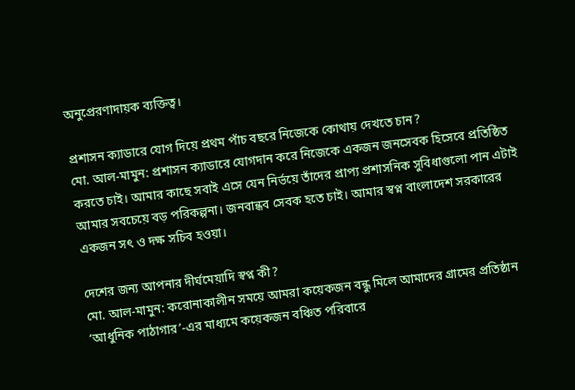অনুপ্রেরণাদায়ক ব্যক্তিত্ব।

প্রশাসন ক্যাডারে যোগ দিয়ে প্রথম পাঁচ বছরে নিজেকে কোথায় দেখতে চান?
মো. আল-মামুন: প্রশাসন ক্যাডারে যোগদান করে নিজেকে একজন জনসেবক হিসেবে প্রতিষ্ঠিত করতে চাই। আমার কাছে সবাই এসে যেন নির্ভয়ে তাঁদের প্রাপ্য প্রশাসনিক সুবিধাগুলো পান এটাই আমার সবচেয়ে বড় পরিকল্পনা। জনবান্ধব সেবক হতে চাই। আমার স্বপ্ন বাংলাদেশ সরকারের একজন সৎ ও দক্ষ সচিব হওয়া।

দেশের জন্য আপনার দীর্ঘমেয়াদি স্বপ্ন কী?
মো. আল-মামুন: করোনাকালীন সময়ে আমরা কয়েকজন বন্ধু মিলে আমাদের গ্রামের প্রতিষ্ঠান ‘আধুনিক পাঠাগার’-এর মাধ্যমে কয়েকজন বঞ্চিত পরিবারে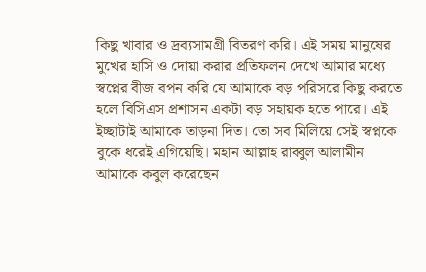কিছু খাবার ও দ্রব্যসামগ্রী বিতরণ করি। এই সময় মানুষের মুখের হাসি ও দোয়া করার প্রতিফলন দেখে আমার মধ্যে স্বপ্নের বীজ বপন করি যে আমাকে বড় পরিসরে কিছু করতে হলে বিসিএস প্রশাসন একটা বড় সহায়ক হতে পারে। এই ইচ্ছাটাই আমাকে তাড়না দিত। তো সব মিলিয়ে সেই স্বপ্নকে বুকে ধরেই এগিয়েছি। মহান আল্লাহ রাব্বুল আলামীন আমাকে কবুল করেছেন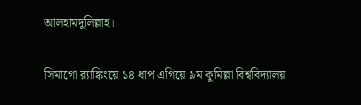আলহামদুলিল্লাহ।

সিমাগো র‌্যাঙ্কিংয়ে ১৪ ধাপ এগিয়ে ৯ম কুমিল্লা বিশ্ববিদ্যালয়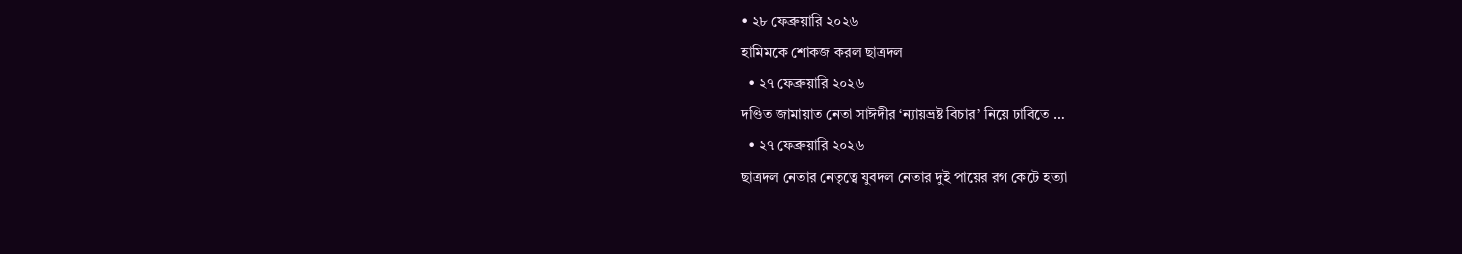• ২৮ ফেব্রুয়ারি ২০২৬
হামিমকে শোকজ করল ছাত্রদল
  • ২৭ ফেব্রুয়ারি ২০২৬
দণ্ডিত জামায়াত নেতা সাঈদীর ‘ন্যায়ভ্রষ্ট বিচার’ নিয়ে ঢাবিতে …
  • ২৭ ফেব্রুয়ারি ২০২৬
ছাত্রদল নেতার নেতৃত্বে যুবদল নেতার দুই পায়ের রগ কেটে হত্যা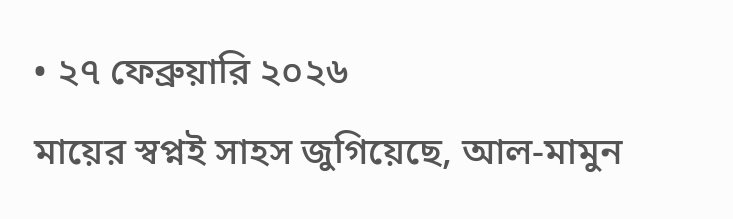• ২৭ ফেব্রুয়ারি ২০২৬
মায়ের স্বপ্নই সাহস জুগিয়েছে, আল-মামুন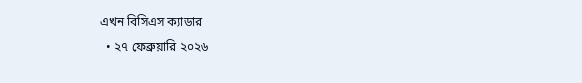এখন বিসিএস ক্যাডার
  • ২৭ ফেব্রুয়ারি ২০২৬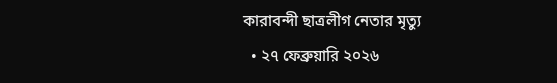কারাবন্দী ছাত্রলীগ নেতার মৃত্যু
  • ২৭ ফেব্রুয়ারি ২০২৬